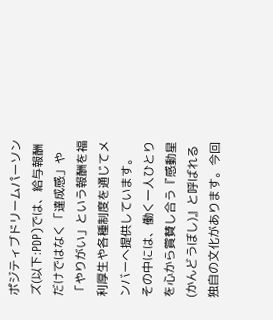ポジティブドリームパーソンズ(以下:PDP)では、給与報酬だけではなく「達成感」や「やりがい」という報酬を福利厚生や各種制度を通じてメンバーへ提供しています。
その中には、働く一人ひとりを心から賞賛し合う『感動星(かんどうぼし)』と呼ばれる独自の文化があります。今回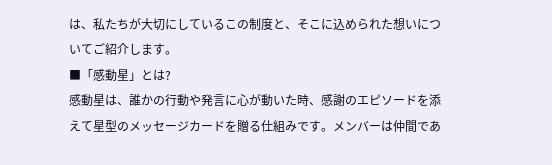は、私たちが大切にしているこの制度と、そこに込められた想いについてご紹介します。
■「感動星」とは?
感動星は、誰かの行動や発言に心が動いた時、感謝のエピソードを添えて星型のメッセージカードを贈る仕組みです。メンバーは仲間であ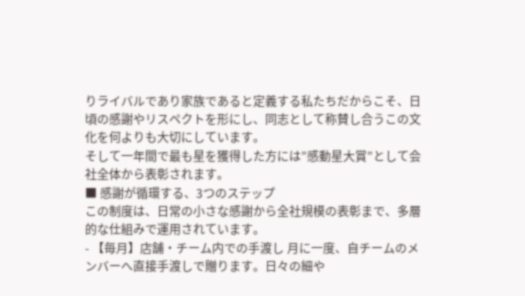りライバルであり家族であると定義する私たちだからこそ、日頃の感謝やリスペクトを形にし、同志として称賛し合うこの文化を何よりも大切にしています。
そして一年間で最も星を獲得した方には”感動星大賞”として会社全体から表彰されます。
■ 感謝が循環する、3つのステップ
この制度は、日常の小さな感謝から全社規模の表彰まで、多層的な仕組みで運用されています。
- 【毎月】店舗・チーム内での手渡し 月に一度、自チームのメンバーへ直接手渡しで贈ります。日々の細や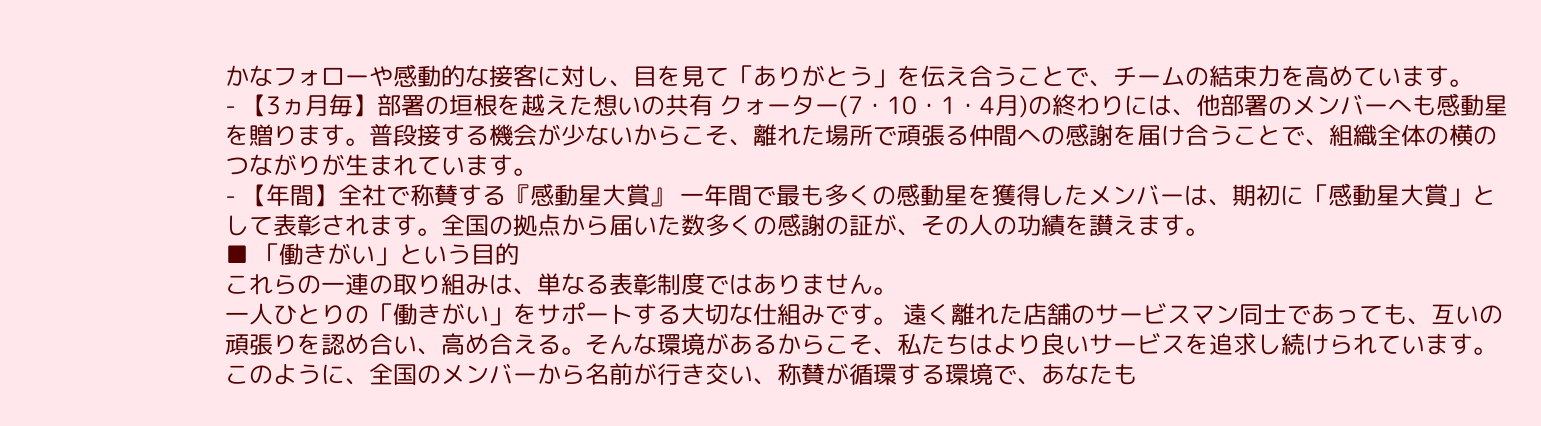かなフォローや感動的な接客に対し、目を見て「ありがとう」を伝え合うことで、チームの結束力を高めています。
- 【3ヵ月毎】部署の垣根を越えた想いの共有 クォーター(7・10・1・4月)の終わりには、他部署のメンバーへも感動星を贈ります。普段接する機会が少ないからこそ、離れた場所で頑張る仲間への感謝を届け合うことで、組織全体の横のつながりが生まれています。
- 【年間】全社で称賛する『感動星大賞』 一年間で最も多くの感動星を獲得したメンバーは、期初に「感動星大賞」として表彰されます。全国の拠点から届いた数多くの感謝の証が、その人の功績を讃えます。
■ 「働きがい」という目的
これらの一連の取り組みは、単なる表彰制度ではありません。
一人ひとりの「働きがい」をサポートする大切な仕組みです。 遠く離れた店舗のサービスマン同士であっても、互いの頑張りを認め合い、高め合える。そんな環境があるからこそ、私たちはより良いサービスを追求し続けられています。
このように、全国のメンバーから名前が行き交い、称賛が循環する環境で、あなたも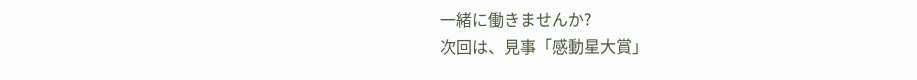一緒に働きませんか?
次回は、見事「感動星大賞」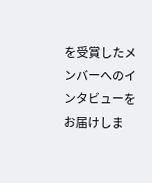を受賞したメンバーへのインタビューをお届けしま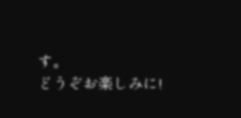す。
どうぞお楽しみに!